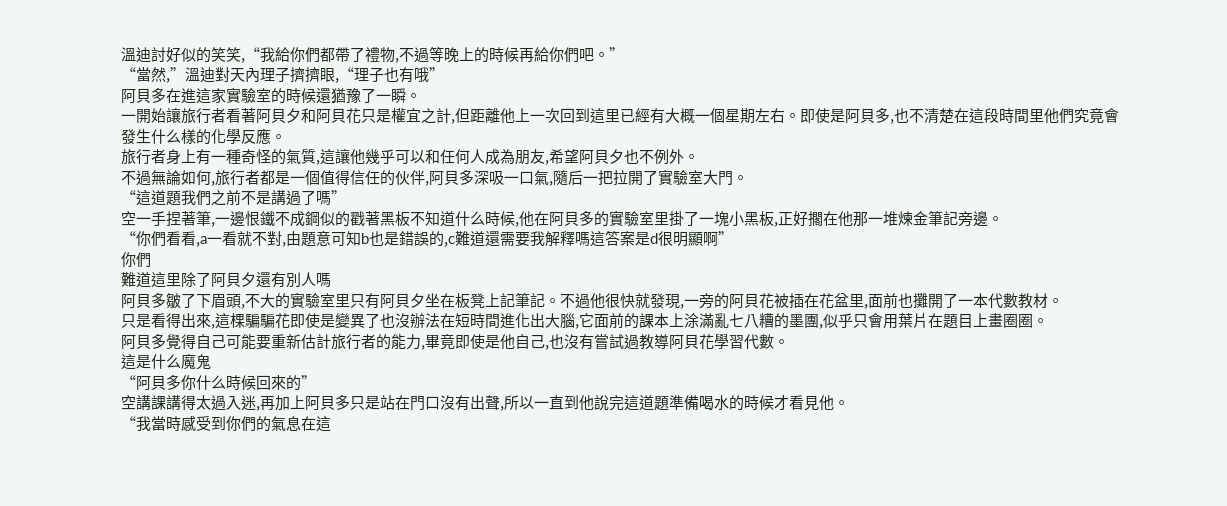溫迪討好似的笑笑,“我給你們都帶了禮物,不過等晚上的時候再給你們吧。”
“當然,”溫迪對天內理子擠擠眼,“理子也有哦”
阿貝多在進這家實驗室的時候還猶豫了一瞬。
一開始讓旅行者看著阿貝夕和阿貝花只是權宜之計,但距離他上一次回到這里已經有大概一個星期左右。即使是阿貝多,也不清楚在這段時間里他們究竟會發生什么樣的化學反應。
旅行者身上有一種奇怪的氣質,這讓他幾乎可以和任何人成為朋友,希望阿貝夕也不例外。
不過無論如何,旅行者都是一個值得信任的伙伴,阿貝多深吸一口氣,隨后一把拉開了實驗室大門。
“這道題我們之前不是講過了嗎”
空一手捏著筆,一邊恨鐵不成鋼似的戳著黑板不知道什么時候,他在阿貝多的實驗室里掛了一塊小黑板,正好擱在他那一堆煉金筆記旁邊。
“你們看看,a一看就不對,由題意可知b也是錯誤的,c難道還需要我解釋嗎這答案是d很明顯啊”
你們
難道這里除了阿貝夕還有別人嗎
阿貝多皺了下眉頭,不大的實驗室里只有阿貝夕坐在板凳上記筆記。不過他很快就發現,一旁的阿貝花被插在花盆里,面前也攤開了一本代數教材。
只是看得出來,這棵騙騙花即使是變異了也沒辦法在短時間進化出大腦,它面前的課本上涂滿亂七八糟的墨團,似乎只會用葉片在題目上畫圈圈。
阿貝多覺得自己可能要重新估計旅行者的能力,畢竟即使是他自己,也沒有嘗試過教導阿貝花學習代數。
這是什么魔鬼
“阿貝多你什么時候回來的”
空講課講得太過入迷,再加上阿貝多只是站在門口沒有出聲,所以一直到他說完這道題準備喝水的時候才看見他。
“我當時感受到你們的氣息在這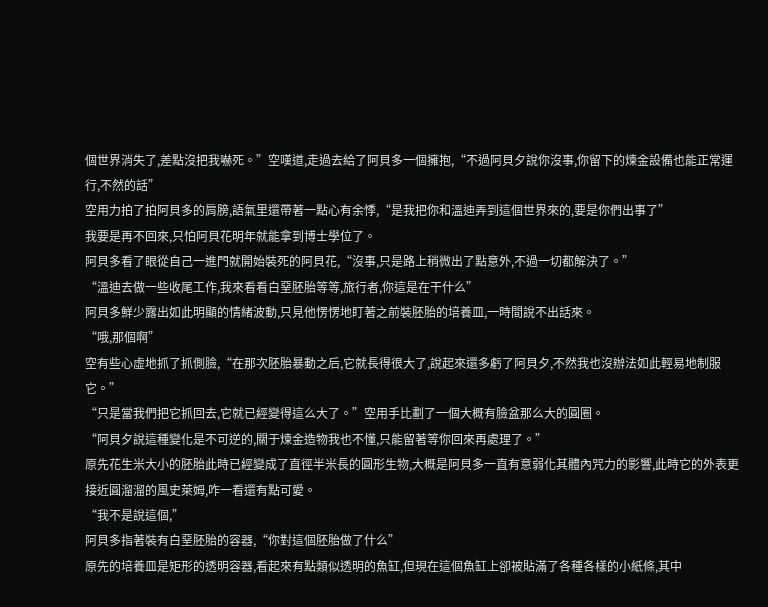個世界消失了,差點沒把我嚇死。”空嘆道,走過去給了阿貝多一個擁抱,“不過阿貝夕說你沒事,你留下的煉金設備也能正常運行,不然的話”
空用力拍了拍阿貝多的肩膀,語氣里還帶著一點心有余悸,“是我把你和溫迪弄到這個世界來的,要是你們出事了”
我要是再不回來,只怕阿貝花明年就能拿到博士學位了。
阿貝多看了眼從自己一進門就開始裝死的阿貝花,“沒事,只是路上稍微出了點意外,不過一切都解決了。”
“溫迪去做一些收尾工作,我來看看白堊胚胎等等,旅行者,你這是在干什么”
阿貝多鮮少露出如此明顯的情緒波動,只見他愣愣地盯著之前裝胚胎的培養皿,一時間說不出話來。
“哦,那個啊”
空有些心虛地抓了抓側臉,“在那次胚胎暴動之后,它就長得很大了,說起來還多虧了阿貝夕,不然我也沒辦法如此輕易地制服它。”
“只是當我們把它抓回去,它就已經變得這么大了。”空用手比劃了一個大概有臉盆那么大的圓圈。
“阿貝夕說這種變化是不可逆的,關于煉金造物我也不懂,只能留著等你回來再處理了。”
原先花生米大小的胚胎此時已經變成了直徑半米長的圓形生物,大概是阿貝多一直有意弱化其體內咒力的影響,此時它的外表更接近圓溜溜的風史萊姆,咋一看還有點可愛。
“我不是說這個,”
阿貝多指著裝有白堊胚胎的容器,“你對這個胚胎做了什么”
原先的培養皿是矩形的透明容器,看起來有點類似透明的魚缸,但現在這個魚缸上卻被貼滿了各種各樣的小紙條,其中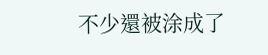不少還被涂成了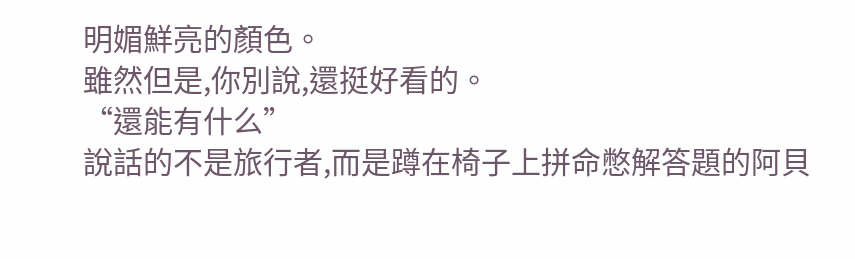明媚鮮亮的顏色。
雖然但是,你別說,還挺好看的。
“還能有什么”
說話的不是旅行者,而是蹲在椅子上拼命憋解答題的阿貝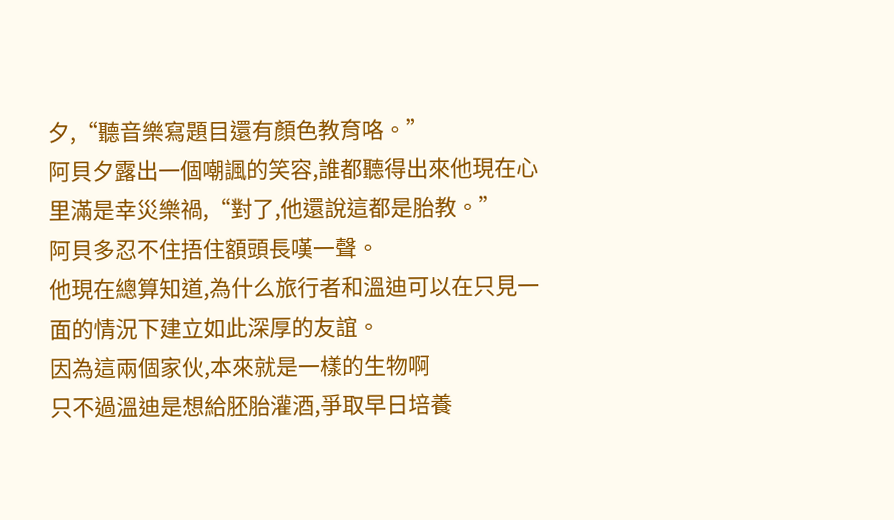夕,“聽音樂寫題目還有顏色教育咯。”
阿貝夕露出一個嘲諷的笑容,誰都聽得出來他現在心里滿是幸災樂禍,“對了,他還說這都是胎教。”
阿貝多忍不住捂住額頭長嘆一聲。
他現在總算知道,為什么旅行者和溫迪可以在只見一面的情況下建立如此深厚的友誼。
因為這兩個家伙,本來就是一樣的生物啊
只不過溫迪是想給胚胎灌酒,爭取早日培養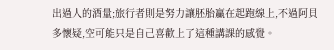出過人的酒量;旅行者則是努力讓胚胎贏在起跑線上,不過阿貝多懷疑,空可能只是自己喜歡上了這種講課的感覺。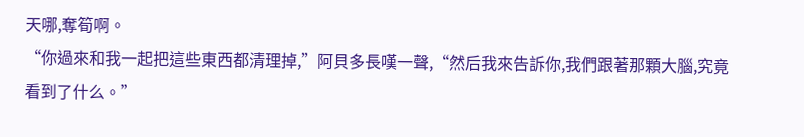天哪,奪筍啊。
“你過來和我一起把這些東西都清理掉,”阿貝多長嘆一聲,“然后我來告訴你,我們跟著那顆大腦,究竟看到了什么。”